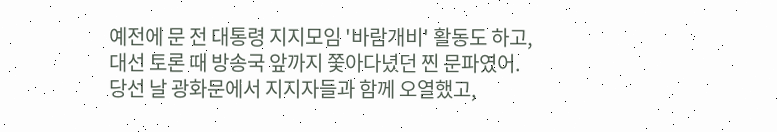예전에 문 전 대통령 지지모임 '바람개비' 활동도 하고,
대선 토론 때 방송국 앞까지 쫓아다녔던 찐 문파였어.
당선 날 광화문에서 지지자들과 함께 오열했고,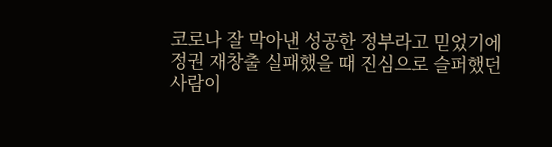코로나 잘 막아낸 성공한 정부라고 믿었기에
정권 재창출 실패했을 때 진심으로 슬퍼했던 사람이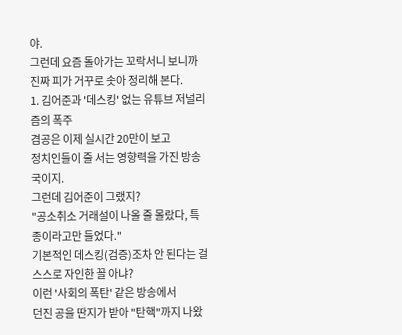야.
그런데 요즘 돌아가는 꼬락서니 보니까
진짜 피가 거꾸로 솟아 정리해 본다.
1. 김어준과 '데스킹' 없는 유튜브 저널리즘의 폭주
겸공은 이제 실시간 20만이 보고
정치인들이 줄 서는 영향력을 가진 방송국이지.
그런데 김어준이 그랬지?
"공소취소 거래설이 나올 줄 몰랐다, 특종이라고만 들었다."
기본적인 데스킹(검증)조차 안 된다는 걸
스스로 자인한 꼴 아냐?
이런 '사회의 폭탄' 같은 방송에서
던진 공을 딴지가 받아 "탄핵"까지 나왔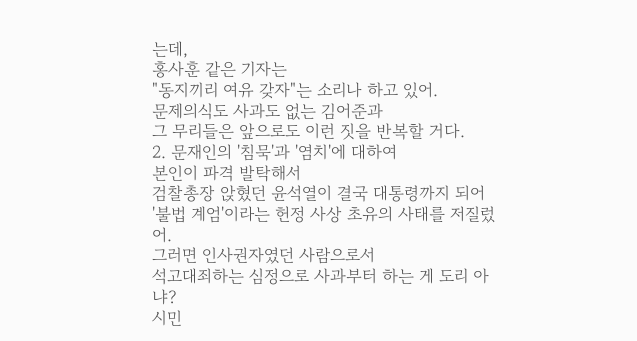는데,
홍사훈 같은 기자는
"동지끼리 여유 갖자"는 소리나 하고 있어.
문제의식도 사과도 없는 김어준과
그 무리들은 앞으로도 이런 짓을 반복할 거다.
2. 문재인의 '침묵'과 '염치'에 대하여
본인이 파격 발탁해서
검찰총장 앉혔던 윤석열이 결국 대통령까지 되어
'불법 계엄'이라는 헌정 사상 초유의 사태를 저질렀어.
그러면 인사권자였던 사람으로서
석고대죄하는 심정으로 사과부터 하는 게 도리 아냐?
시민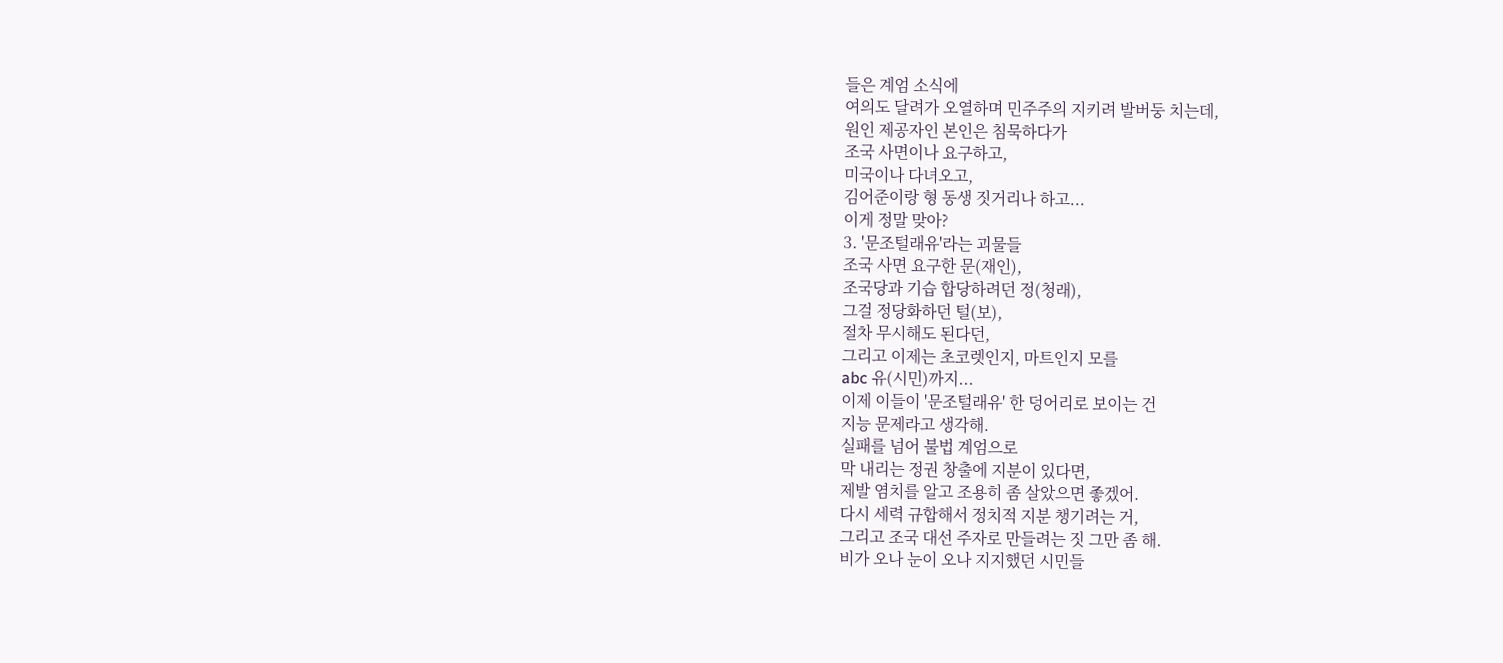들은 계엄 소식에
여의도 달려가 오열하며 민주주의 지키려 발버둥 치는데,
원인 제공자인 본인은 침묵하다가
조국 사면이나 요구하고,
미국이나 다녀오고,
김어준이랑 형 동생 짓거리나 하고...
이게 정말 맞아?
3. '문조털래유'라는 괴물들
조국 사면 요구한 문(재인),
조국당과 기습 합당하려던 정(청래),
그걸 정당화하던 털(보),
절차 무시해도 된다던,
그리고 이제는 초코렛인지, 마트인지 모를
abc 유(시민)까지...
이제 이들이 '문조털래유' 한 덩어리로 보이는 건
지능 문제라고 생각해.
실패를 넘어 불법 계엄으로
막 내리는 정권 창출에 지분이 있다면,
제발 염치를 알고 조용히 좀 살았으면 좋겠어.
다시 세력 규합해서 정치적 지분 챙기려는 거,
그리고 조국 대선 주자로 만들려는 짓 그만 좀 해.
비가 오나 눈이 오나 지지했던 시민들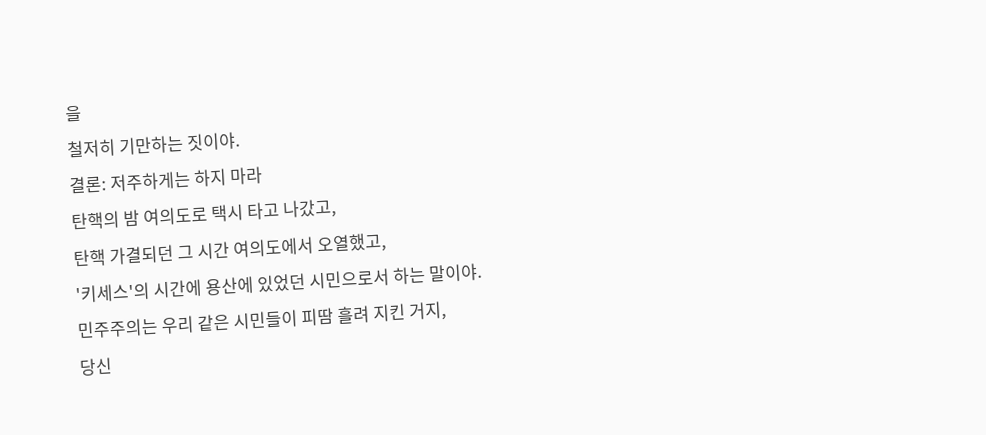을
철저히 기만하는 짓이야.
결론: 저주하게는 하지 마라
탄핵의 밤 여의도로 택시 타고 나갔고,
탄핵 가결되던 그 시간 여의도에서 오열했고,
'키세스'의 시간에 용산에 있었던 시민으로서 하는 말이야.
민주주의는 우리 같은 시민들이 피땀 흘려 지킨 거지,
당신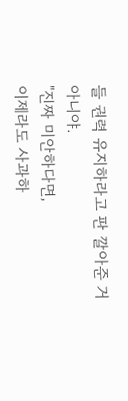들 권력 유지하라고 판 깔아준 거 아니야.
"진짜 미안하다면,
이제라도 사과하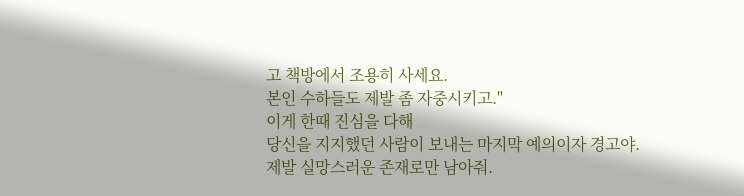고 책방에서 조용히 사세요.
본인 수하들도 제발 좀 자중시키고."
이게 한때 진심을 다해
당신을 지지했던 사람이 보내는 마지막 예의이자 경고야.
제발 실망스러운 존재로만 남아줘.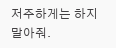저주하게는 하지 말아줘.